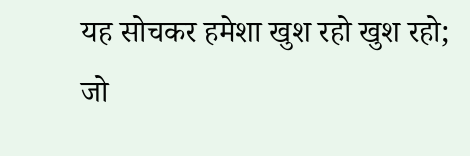यह सोचकर हमेशा खुश रहो खुश रहो; जो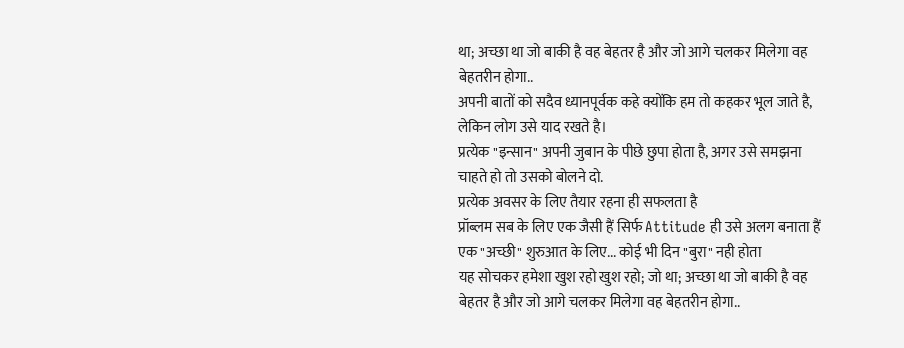था; अच्छा था जो बाकी है वह बेहतर है और जो आगे चलकर मिलेगा वह बेहतरीन होगा..
अपनी बातों को सदैव ध्यानपूर्वक कहे क्योंकि हम तो कहकर भूल जाते है, लेकिन लोग उसे याद रखते है।
प्रत्येक "इन्सान" अपनी जुबान के पीछे छुपा होता है, अगर उसे समझना चाहते हो तो उसको बोलने दो.
प्रत्येक अवसर के लिए तैयार रहना ही सफलता है
प्रॉब्लम सब के लिए एक जैसी हैं सिर्फ Attitude ही उसे अलग बनाता हैं
एक "अच्छी" शुरुआत के लिए... कोई भी दिन "बुरा" नही होता
यह सोचकर हमेशा खुश रहो खुश रहो; जो था; अच्छा था जो बाकी है वह बेहतर है और जो आगे चलकर मिलेगा वह बेहतरीन होगा..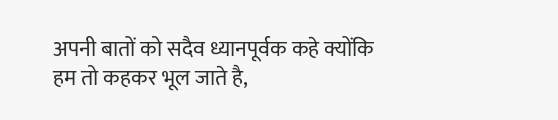अपनी बातों को सदैव ध्यानपूर्वक कहे क्योंकि हम तो कहकर भूल जाते है,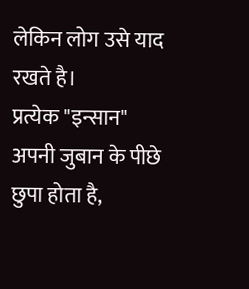लेकिन लोग उसे याद रखते है।
प्रत्येक "इन्सान" अपनी जुबान के पीछे छुपा होता है,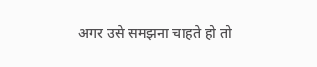अगर उसे समझना चाहते हो तो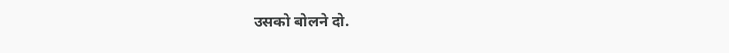उसको बोलने दो.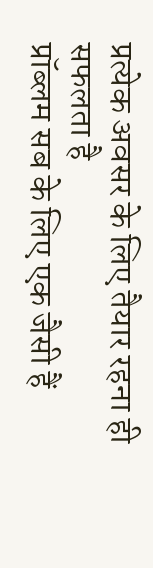प्रत्येक अवसर के लिए तैयार रहना ही सफलता है
प्रॉब्लम सब के लिए एक जैसी हैं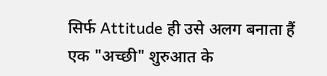सिर्फ Attitude ही उसे अलग बनाता हैं
एक "अच्छी" शुरुआत के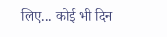लिए... कोई भी दिन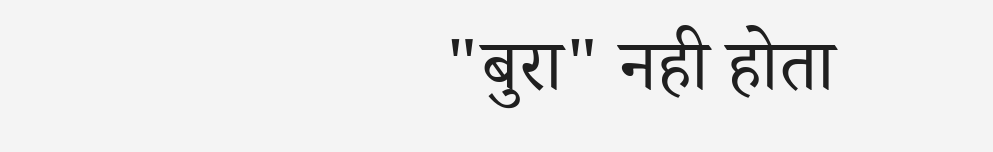"बुरा" नही होता